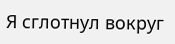Я сглотнул вокруг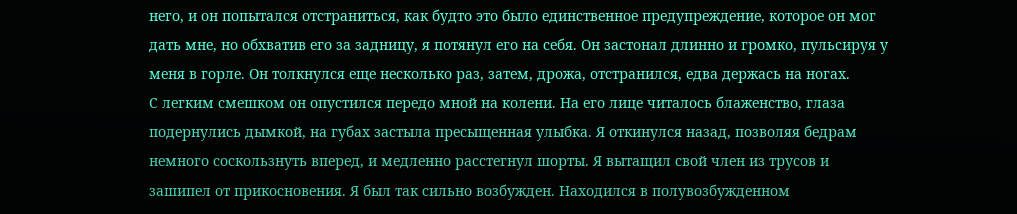него, и он попытался отстраниться, как будто это было единственное предупреждение, которое он мог дать мне, но обхватив его за задницу, я потянул его на себя. Он застонал длинно и громко, пульсируя у меня в горле. Он толкнулся еще несколько раз, затем, дрожа, отстранился, едва держась на ногах.
С легким смешком он опустился передо мной на колени. На его лице читалось блаженство, глаза подернулись дымкой, на губах застыла пресыщенная улыбка. Я откинулся назад, позволяя бедрам немного соскользнуть вперед, и медленно расстегнул шорты. Я вытащил свой член из трусов и зашипел от прикосновения. Я был так сильно возбужден. Находился в полувозбужденном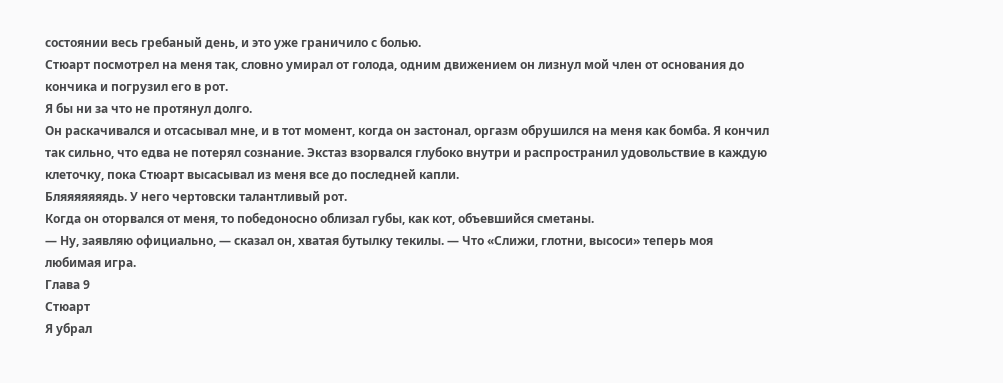состоянии весь гребаный день, и это уже граничило с болью.
Стюарт посмотрел на меня так, словно умирал от голода, одним движением он лизнул мой член от основания до кончика и погрузил его в рот.
Я бы ни за что не протянул долго.
Он раскачивался и отсасывал мне, и в тот момент, когда он застонал, оргазм обрушился на меня как бомба. Я кончил так сильно, что едва не потерял сознание. Экстаз взорвался глубоко внутри и распространил удовольствие в каждую клеточку, пока Стюарт высасывал из меня все до последней капли.
Бляяяяяяядь. У него чертовски талантливый рот.
Когда он оторвался от меня, то победоносно облизал губы, как кот, объевшийся сметаны.
— Ну, заявляю официально, — сказал он, хватая бутылку текилы. — Что «Слижи, глотни, высоси» теперь моя любимая игра.
Глава 9
Стюарт
Я убрал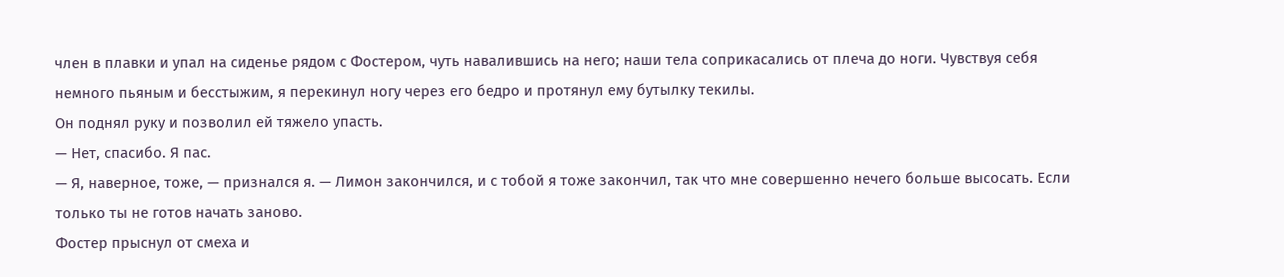член в плавки и упал на сиденье рядом с Фостером, чуть навалившись на него; наши тела соприкасались от плеча до ноги. Чувствуя себя немного пьяным и бесстыжим, я перекинул ногу через его бедро и протянул ему бутылку текилы.
Он поднял руку и позволил ей тяжело упасть.
— Нет, спасибо. Я пас.
— Я, наверное, тоже, — признался я. — Лимон закончился, и с тобой я тоже закончил, так что мне совершенно нечего больше высосать. Если только ты не готов начать заново.
Фостер прыснул от смеха и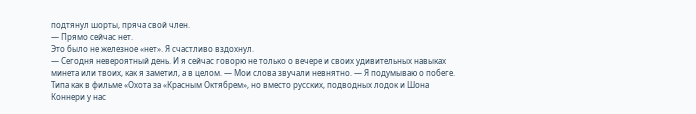подтянул шорты, пряча свой член.
— Прямо сейчас нет.
Это было не железное «нет». Я счастливо вздохнул.
— Сегодня невероятный день. И я сейчас говорю не только о вечере и своих удивительных навыках минета или твоих, как я заметил, а в целом. — Мои слова звучали невнятно. — Я подумываю о побеге. Типа как в фильме «Охота за «Красным Октябрем», но вместо русских, подводных лодок и Шона Коннери у нас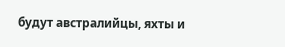будут австралийцы, яхты и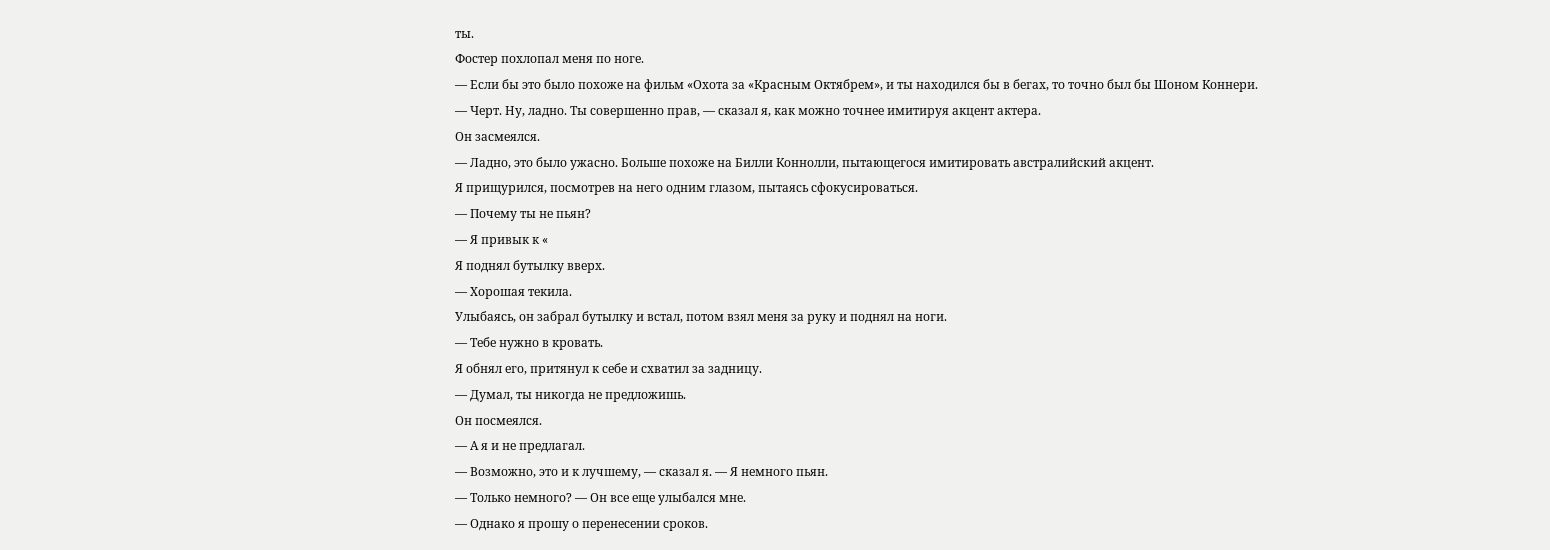ты.
Фостер похлопал меня по ноге.
— Если бы это было похоже на фильм «Охота за «Красным Октябрем», и ты находился бы в бегах, то точно был бы Шоном Коннери.
— Черт. Ну, ладно. Ты совершенно прав, — сказал я, как можно точнее имитируя акцент актера.
Он засмеялся.
— Ладно, это было ужасно. Больше похоже на Билли Коннолли, пытающегося имитировать австралийский акцент.
Я прищурился, посмотрев на него одним глазом, пытаясь сфокусироваться.
— Почему ты не пьян?
— Я привык к «
Я поднял бутылку вверх.
— Хорошая текила.
Улыбаясь, он забрал бутылку и встал, потом взял меня за руку и поднял на ноги.
— Тебе нужно в кровать.
Я обнял его, притянул к себе и схватил за задницу.
— Думал, ты никогда не предложишь.
Он посмеялся.
— А я и не предлагал.
— Возможно, это и к лучшему, — сказал я. — Я немного пьян.
— Только немного? — Он все еще улыбался мне.
— Однако я прошу о перенесении сроков.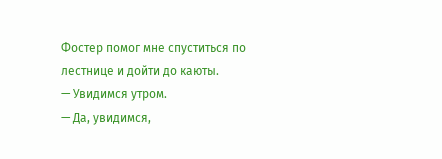Фостер помог мне спуститься по лестнице и дойти до каюты.
— Увидимся утром.
— Да, увидимся,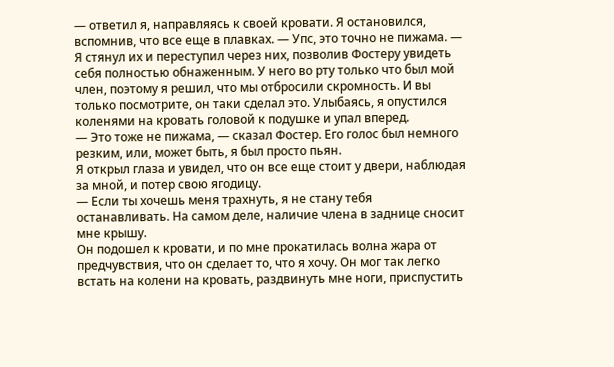— ответил я, направляясь к своей кровати. Я остановился, вспомнив, что все еще в плавках. — Упс, это точно не пижама. — Я стянул их и переступил через них, позволив Фостеру увидеть себя полностью обнаженным. У него во рту только что был мой член, поэтому я решил, что мы отбросили скромность. И вы только посмотрите, он таки сделал это. Улыбаясь, я опустился коленями на кровать головой к подушке и упал вперед.
— Это тоже не пижама, — сказал Фостер. Его голос был немного резким, или, может быть, я был просто пьян.
Я открыл глаза и увидел, что он все еще стоит у двери, наблюдая за мной, и потер свою ягодицу.
— Если ты хочешь меня трахнуть, я не стану тебя останавливать. На самом деле, наличие члена в заднице сносит мне крышу.
Он подошел к кровати, и по мне прокатилась волна жара от предчувствия, что он сделает то, что я хочу. Он мог так легко встать на колени на кровать, раздвинуть мне ноги, приспустить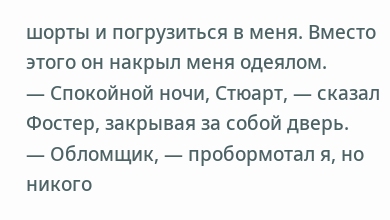шорты и погрузиться в меня. Вместо этого он накрыл меня одеялом.
— Спокойной ночи, Стюарт, — сказал Фостер, закрывая за собой дверь.
— Обломщик, — пробормотал я, но никого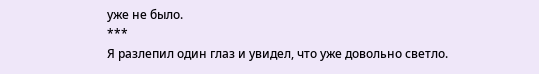уже не было.
***
Я разлепил один глаз и увидел, что уже довольно светло.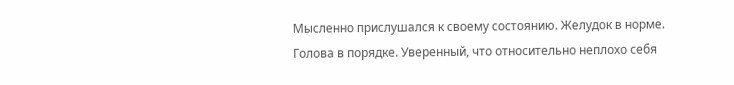Мысленно прислушался к своему состоянию. Желудок в норме. Голова в порядке. Уверенный, что относительно неплохо себя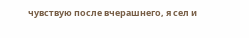чувствую после вчерашнего, я сел и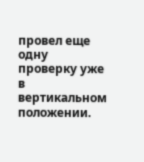провел еще одну проверку уже в вертикальном положении.